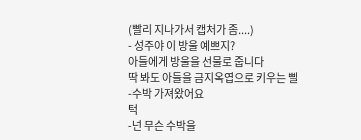(빨리 지나가서 캡처가 좀....)
- 성주야 이 방울 예쁘지?
아들에게 방울을 선물로 줍니다
딱 봐도 아들을 금지옥엽으로 키우는 삘
-수박 가져왔어요
턱
-넌 무슨 수박을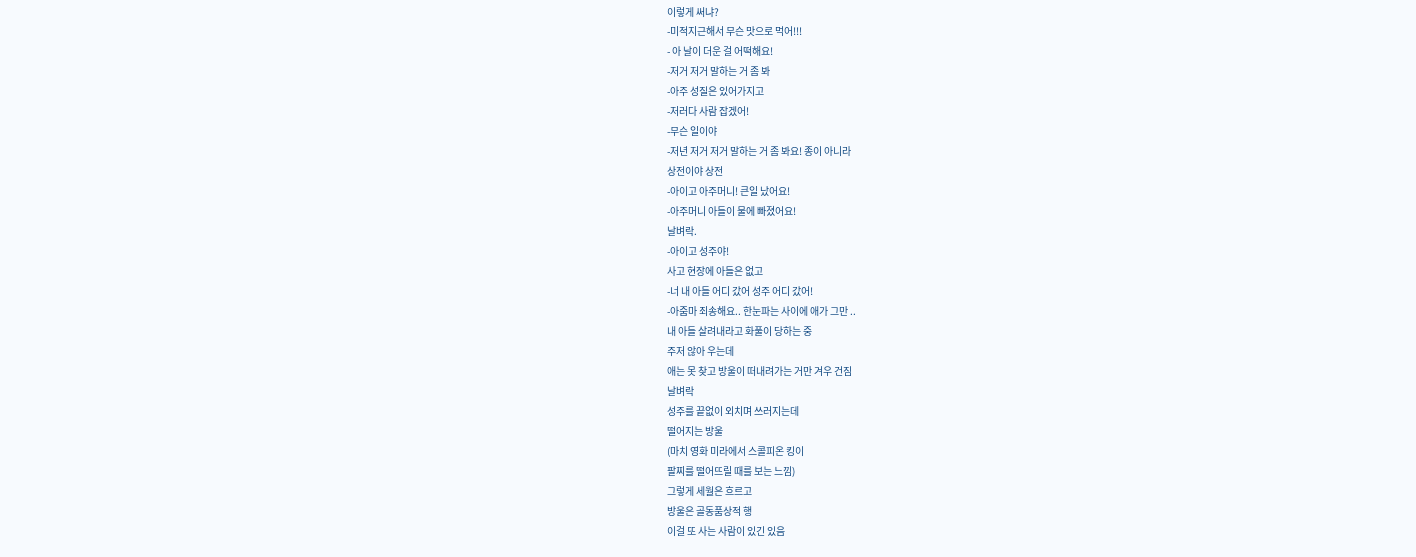이렇게 써냐?
-미적지근해서 무슨 맛으로 먹어!!!
- 아 날이 더운 걸 어떡해요!
-저거 저거 말하는 거 좀 봐
-아주 성질은 있어가지고
-저러다 사람 잡겠어!
-무슨 일이야
-저년 저거 저거 말하는 거 좀 봐요! 종이 아니라
상전이야 상전
-아이고 아주머니! 큰일 났어요!
-아주머니 아들이 물에 빠졌어요!
날벼락.
-아이고 성주야!
사고 현장에 아들은 없고
-너 내 아들 어디 갔어 성주 어디 갔어!
-아줌마 죄송해요.. 한눈파는 사이에 애가 그만 ..
내 아들 살려내라고 화풀이 당하는 중
주저 않아 우는데
애는 못 찾고 방울이 떠내려가는 거만 겨우 건짐
날벼락
성주를 끝없이 외치며 쓰러지는데
떨어지는 방울
(마치 영화 미라에서 스콜피온 킹이
팔찌를 떨어뜨릴 때를 보는 느낌)
그렇게 세월은 흐르고
방울은 골동품상적 행
이걸 또 사는 사람이 있긴 있음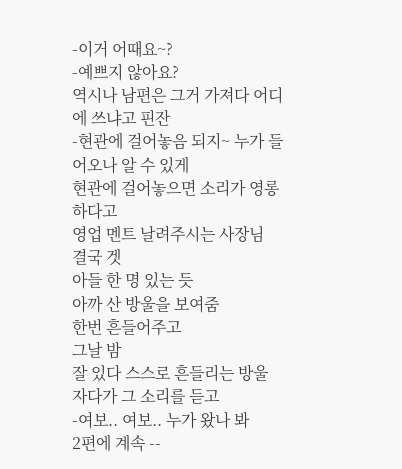-이거 어때요~?
-예쁘지 않아요?
역시나 남편은 그거 가져다 어디에 쓰냐고 핀잔
-현관에 걸어놓음 되지~ 누가 들어오나 알 수 있게
현관에 걸어놓으면 소리가 영롱하다고
영업 멘트 날려주시는 사장님
결국 겟
아들 한 명 있는 듯
아까 산 방울을 보여줌
한번 흔들어주고
그날 밤
잘 있다 스스로 흔들리는 방울
자다가 그 소리를 듣고
-여보.. 여보.. 누가 왔나 봐
2편에 계속 --